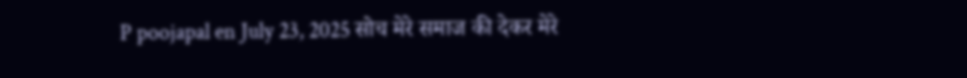P poojapal en July 23, 2025 सोच मेरे समाज की देकर मेरे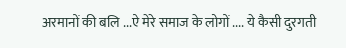अरमानों की बलि ...ऐ मेरे समाज के लोगों .... ये कैसी दुरगती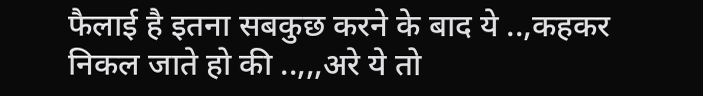फैलाई है इतना सबकुछ करने के बाद ये ..,कहकर निकल जाते हो की ..,,,अरे ये तो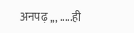अनपढ़ ,,, .....ही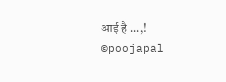आई है ...,! ©poojapal